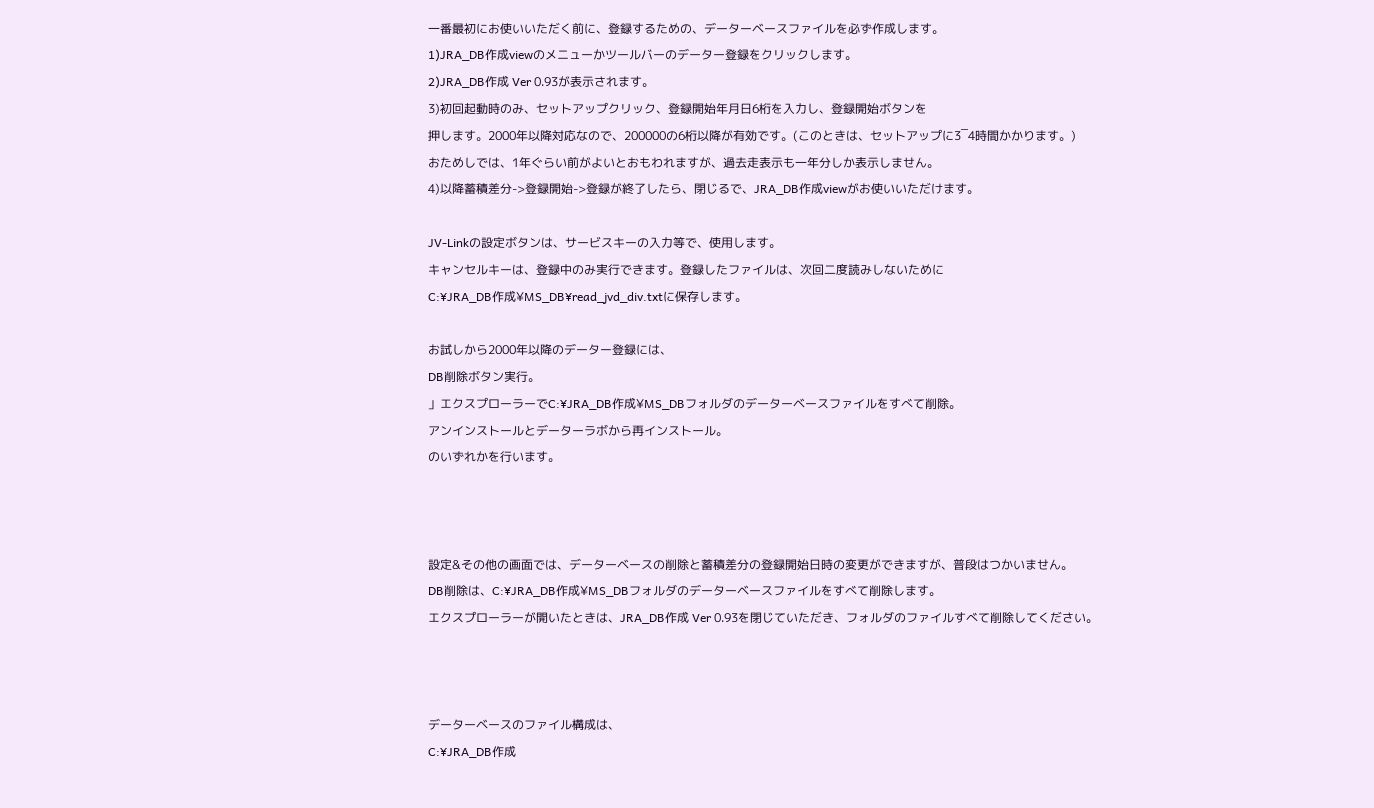一番最初にお使いいただく前に、登録するための、データーベースファイルを必ず作成します。
1)JRA_DB作成viewのメニューかツールバーのデーター登録をクリックします。
2)JRA_DB作成 Ver 0.93が表示されます。
3)初回起動時のみ、セットアップクリック、登録開始年月日6桁を入力し、登録開始ボタンを
押します。2000年以降対応なので、200000の6桁以降が有効です。(このときは、セットアップに3‾4時間かかります。)
おためしでは、1年ぐらい前がよいとおもわれますが、過去走表示も一年分しか表示しません。
4)以降蓄積差分->登録開始->登録が終了したら、閉じるで、JRA_DB作成viewがお使いいただけます。

JV-Linkの設定ボタンは、サービスキーの入力等で、使用します。
キャンセルキーは、登録中のみ実行できます。登録したファイルは、次回二度読みしないために
C:¥JRA_DB作成¥MS_DB¥read_jvd_div.txtに保存します。

お試しから2000年以降のデーター登録には、
DB削除ボタン実行。
」エクスプローラーでC:¥JRA_DB作成¥MS_DBフォルダのデーターベースファイルをすべて削除。
アンインストールとデーターラボから再インストール。
のいずれかを行います。



設定&その他の画面では、データーベースの削除と蓄積差分の登録開始日時の変更ができますが、普段はつかいません。
DB削除は、C:¥JRA_DB作成¥MS_DBフォルダのデーターベースファイルをすべて削除します。
エクスプローラーが開いたときは、JRA_DB作成 Ver 0.93を閉じていただき、フォルダのファイルすべて削除してください。



データーベースのファイル構成は、
C:¥JRA_DB作成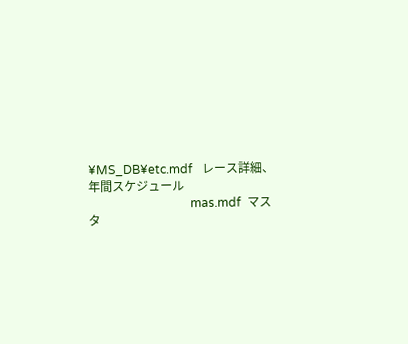¥MS_DB¥etc.mdf   レース詳細、年間スケジュール
                                  mas.mdf  マスタ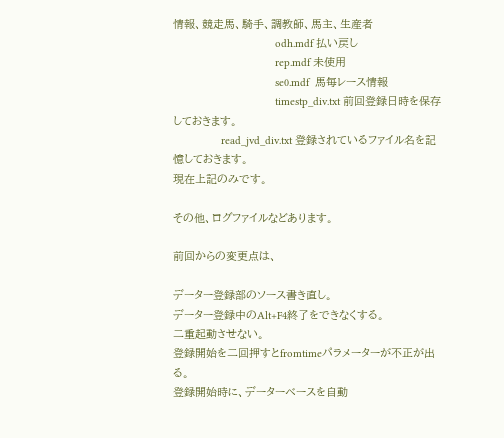情報、競走馬、騎手、調教師、馬主、生産者
                                  odh.mdf 払い戻し
                                  rep.mdf 未使用
                                  se0.mdf  馬毎レース情報
                                  timestp_div.txt 前回登録日時を保存しておきます。
                read_jvd_div.txt 登録されているファイル名を記憶しておきます。
現在上記のみです。

その他、ログファイルなどあります。

前回からの変更点は、

データー登録部のソース書き直し。
データー登録中のAlt+F4終了をできなくする。
二重起動させない。
登録開始を二回押すとfromtimeパラメーターが不正が出る。
登録開始時に、データーベースを自動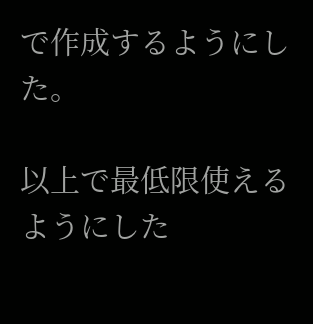で作成するようにした。

以上で最低限使えるようにした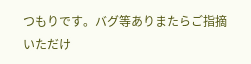つもりです。バグ等ありまたらご指摘いただけ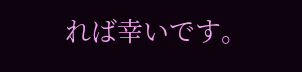れば幸いです。